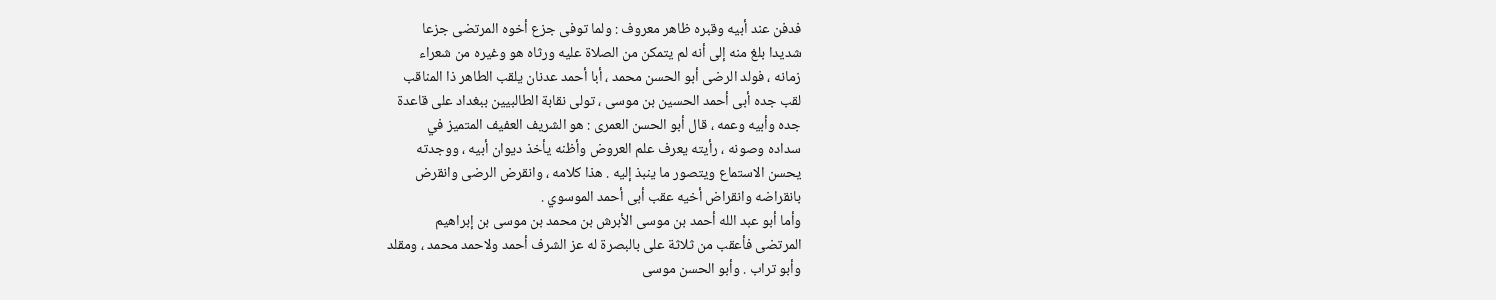فدفن عند أبيه وقبره ظاهر معروف : ولما توفى جزع أخوه المرتضى جزعا
شديدا بلغ منه إلى أنه لم يتمكن من الصلاة عليه ورثاه هو وغيره من شعراء
زمانه ، فولد الرضى أبو الحسن محمد ، أبا أحمد عدنان يلقب الطاهر ذا المناقب
لقب جده أبى أحمد الحسين بن موسى ، تولى نقابة الطالبيين ببغداد على قاعدة
جده وأبيه وعمه ، قال أبو الحسن العمرى : هو الشريف العفيف المتميز في
سداده وصونه ، رأيته يعرف علم العروض وأظنه يأخذ ديوان أبيه ، ووجدته
يحسن الاستماع ويتصور ما ينبذ إليه . هذا كلامه ، وانقرض الرضى وانقرض
بانقراضه وانقراض أخيه عقب أبى أحمد الموسوي .
وأما أبو عبد الله أحمد بن موسى الأبرش بن محمد بن موسى بن إبراهيم
المرتضى فأعقب من ثلاثة على بالبصرة له عز الشرف أحمد ولاحمد محمد ، ومقلد
وأبو تراب . وأبو الحسن موسى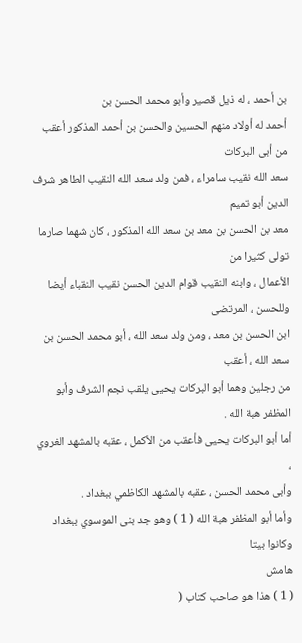بن أحمد ، له ذيل قصير وأبو محمد الحسن بن
أحمد له أولاد منهم الحسين والحسن بن أحمد المذكور أعقب من أبى البركات
سعد الله نقيب سامراء ، فمن ولد سعد الله النقيب الطاهر شرف الدين أبو تميم
معد بن الحسن بن معد بن سعد الله المذكور ، كان شهما صارما تولى كثيرا من
الأعمال ، وابنه النقيب قوام الدين الحسن نقيب النقباء أيضا وللحسن ، المرتضى
ابن الحسن بن معد ، ومن ولد سعد الله ، أبو محمد الحسن بن سعد الله ، أعقب
من رجلين وهما أبو البركات يحيى يلقب نجم الشرف وأبو المظفر هبة الله .
أما أبو البركات يحيى فأعقب من الأكمل ، عقبه بالمشهد الغروي ،
وأبى محمد الحسن ، عقبه بالمشهد الكاظمي ببغداد .
وأما أبو المظفر هبة الله ( 1 ) وهو جد بنى الموسوي ببغداد وكانوا بيتا
هامش
( 1 ) هذا هو صاحب كتاب (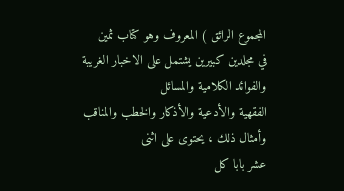المجموع الرائق ) المعروف وهو كتاب ثمين
في مجلدين كبيرين يشتمل على الاخبار الغريبة والفوائد الكلامية والمسائل
الفقهية والأدعية والأذكار والخطب والمناقب وأمثال ذلك ، يحتوى على اثنى
عشر بابا كل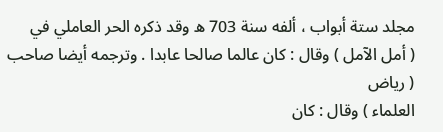مجلد ستة أبواب ، ألفه سنة 703 ه وقد ذكره الحر العاملي في
( أمل الآمل ) وقال : كان عالما صالحا عابدا . وترجمه أيضا صاحب ( رياض
العلماء ) وقال : كان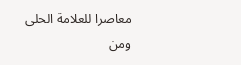معاصرا للعلامة الحلى ومن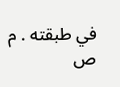في طبقته . م ص